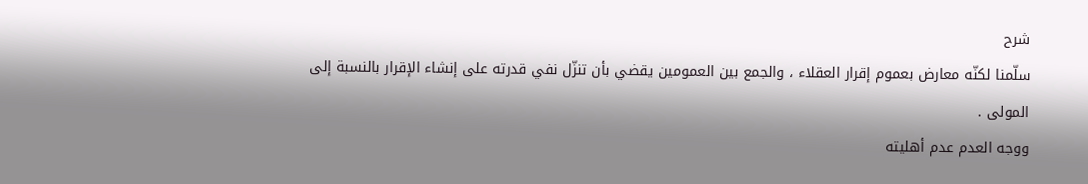شرح
سلّمنا لكنّه معارض بعموم إقرار العقلاء ، والجمع بين العمومين يقضي بأن تنزّل نفي قدرته على إنشاء الإقرار بالنسبة إلى المولى .
ووجه العدم عدم أهليته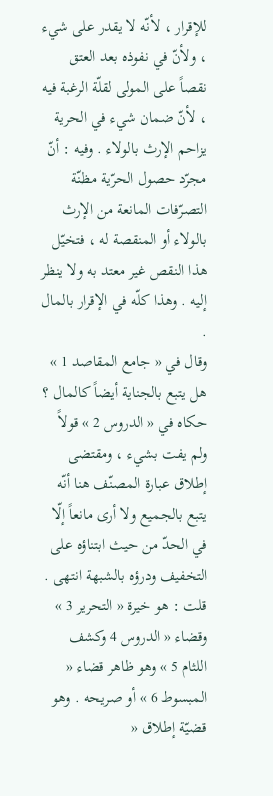للإقرار ، لأنّه لا يقدر على شيء ، ولأنّ في نفوذه بعد العتق نقصاً على المولى لقلّة الرغبة فيه ، لأنّ ضمان شيء في الحرية يزاحم الإرث بالولاء . وفيه : أنّ مجرّد حصول الحرّية مظنّة التصرّفات المانعة من الإرث بالولاء أو المنقصة له ، فتخيّل هذا النقص غير معتد به ولا ينظر إليه . وهذا كلّه في الإقرار بالمال .
وقال في « جامع المقاصد 1 » هل يتبع بالجناية أيضاً كالمال ؟ حكاه في « الدروس 2 » قولاً ولم يفت بشيء ، ومقتضى إطلاق عبارة المصنّف هنا أنّه يتبع بالجميع ولا أرى مانعاً إلّا في الحدّ من حيث ابتناؤه على التخفيف ودرؤه بالشبهة انتهى . قلت : هو خيرة « التحرير 3 » وقضاء « الدروس 4 وكشف اللثام 5 » وهو ظاهر قضاء « المبسوط 6 » أو صريحه . وهو قضيّة إطلاق «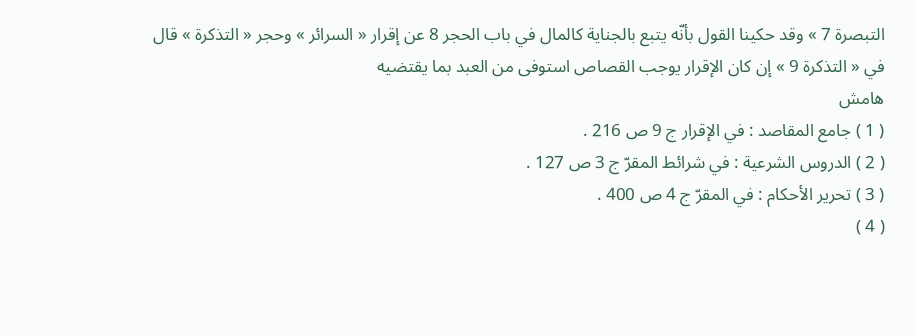التبصرة 7 » وقد حكينا القول بأنّه يتبع بالجناية كالمال في باب الحجر 8 عن إقرار « السرائر » وحجر « التذكرة » قال في « التذكرة 9 » إن كان الإقرار يوجب القصاص استوفى من العبد بما يقتضيه
هامش
( 1 ) جامع المقاصد : في الإقرار ج 9 ص 216 .
( 2 ) الدروس الشرعية : في شرائط المقرّ ج 3 ص 127 .
( 3 ) تحرير الأحكام : في المقرّ ج 4 ص 400 .
( 4 )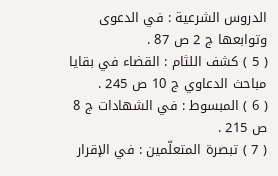الدروس الشرعية : في الدعوى وتوابعها ج 2 ص 87 .
( 5 ) كشف اللثام : القضاء في بقايا مباحث الدعاوي ج 10 ص 245 .
( 6 ) المبسوط : في الشهادات ج 8 ص 215 .
( 7 ) تبصرة المتعلّمين : في الإقرار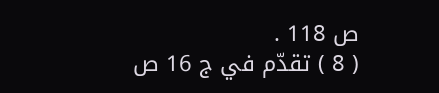ص 118 .
( 8 ) تقدّم في ج 16 ص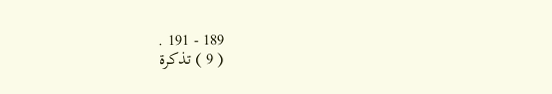189 - 191 .
( 9 ) تذكرة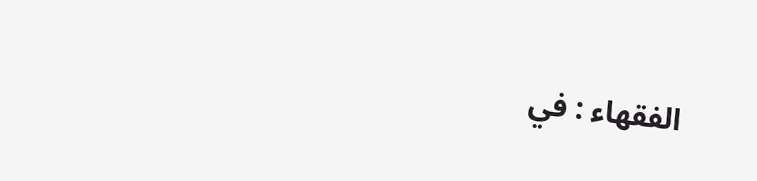الفقهاء : في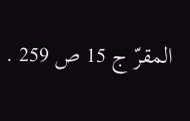المقرّ ج 15 ص 259 .